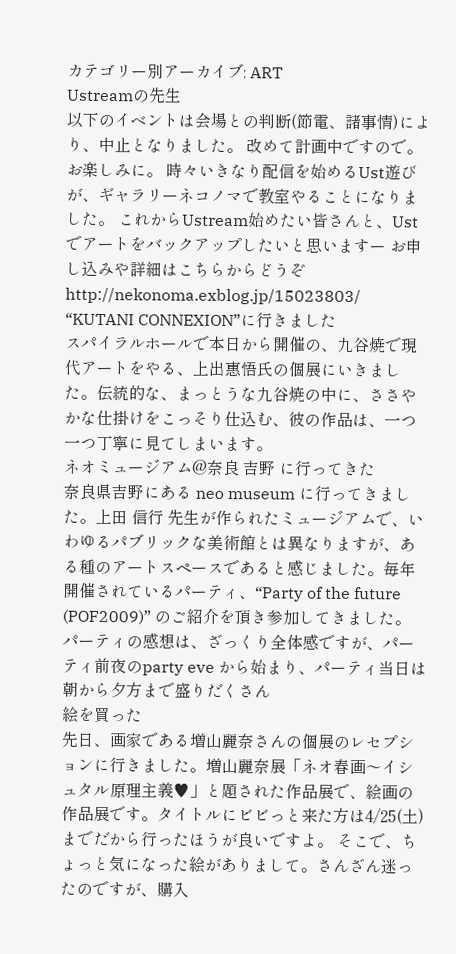カテゴリー別アーカイブ: ART
Ustreamの先生
以下のイベントは会場との判断(節電、諸事情)により、中止となりました。 改めて計画中ですので。お楽しみに。 時々いきなり配信を始めるUst遊びが、ギャラリーネコノマで教室やることになりました。 これからUstream始めたい皆さんと、Ustでアートをバックアップしたいと思いますー お申し込みや詳細はこちらからどうぞ http://nekonoma.exblog.jp/15023803/
“KUTANI CONNEXION”に行きました
スパイラルホールで本日から開催の、九谷焼で現代アートをやる、上出惠悟氏の個展にいきました。伝統的な、まっとうな九谷焼の中に、ささやかな仕掛けをこっそり仕込む、彼の作品は、一つ一つ丁寧に見てしまいます。
ネオミュージアム@奈良 吉野 に行ってきた
奈良県吉野にある neo museum に行ってきました。上田 信行 先生が作られたミュージアムで、いわゆるパブリックな美術館とは異なりますが、ある種のアートスペースであると感じました。毎年開催されているパーティ、“Party of the future (POF2009)” のご紹介を頂き参加してきました。 パーティの感想は、ざっくり全体感ですが、パーティ前夜のparty eve から始まり、パーティ当日は朝から夕方まで盛りだくさん
絵を買った
先日、画家である増山麗奈さんの個展のレセプションに行きました。増山麗奈展「ネオ春画〜イシュタル原理主義♥」と題された作品展で、絵画の作品展です。タイトルにビビっと来た方は4/25(土)までだから行ったほうが良いですよ。 そこで、ちょっと気になった絵がありまして。さんざん迷ったのですが、購入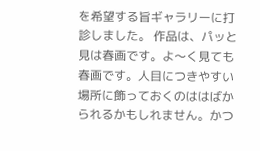を希望する旨ギャラリーに打診しました。 作品は、パッと見は春画です。よ〜く見ても春画です。人目につきやすい場所に飾っておくのははばかられるかもしれません。かつ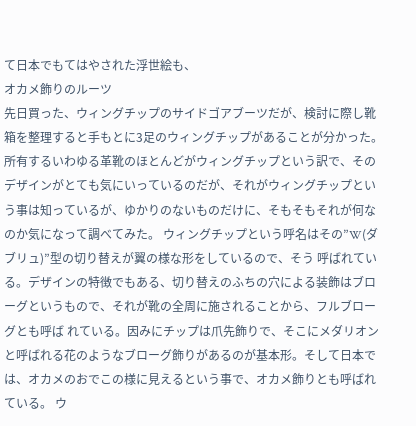て日本でもてはやされた浮世絵も、
オカメ飾りのルーツ
先日買った、ウィングチップのサイドゴアブーツだが、検討に際し靴箱を整理すると手もとに3足のウィングチップがあることが分かった。 所有するいわゆる革靴のほとんどがウィングチップという訳で、そのデザインがとても気にいっているのだが、それがウィングチップという事は知っているが、ゆかりのないものだけに、そもそもそれが何なのか気になって調べてみた。 ウィングチップという呼名はその”W(ダブリュ)”型の切り替えが翼の様な形をしているので、そう 呼ばれている。デザインの特徴でもある、切り替えのふちの穴による装飾はブローグというもので、それが靴の全周に施されることから、フルブローグとも呼ば れている。因みにチップは爪先飾りで、そこにメダリオンと呼ばれる花のようなブローグ飾りがあるのが基本形。そして日本では、オカメのおでこの様に見えるという事で、オカメ飾りとも呼ばれている。 ウ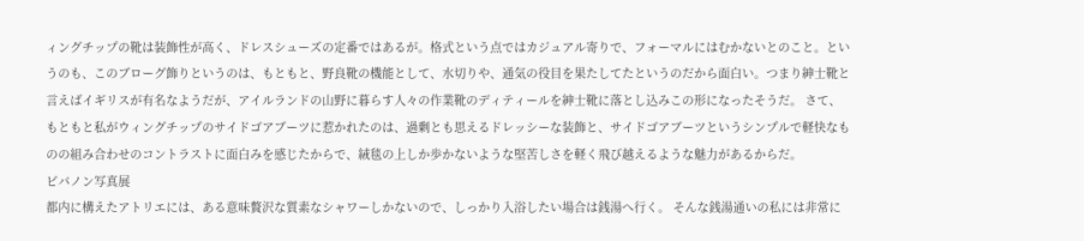ィングチップの靴は装飾性が高く、ドレスシューズの定番ではあるが。格式という点ではカジュアル寄りで、フォーマルにはむかないとのこと。というのも、このブローグ飾りというのは、もともと、野良靴の機能として、水切りや、通気の役目を果たしてたというのだから面白い。つまり紳士靴と言えばイギリスが有名なようだが、アイルランドの山野に暮らす人々の作業靴のディティールを紳士靴に落とし込みこの形になったそうだ。 さて、もともと私がウィングチップのサイドゴアブーツに惹かれたのは、過剰とも思えるドレッシーな装飾と、サイドゴアブーツというシンプルで軽快なものの組み合わせのコントラストに面白みを感じたからで、絨毯の上しか歩かないような堅苦しさを軽く飛び越えるような魅力があるからだ。
ビバノン写真展
都内に構えたアトリエには、ある意味贅沢な質素なシャワーしかないので、しっかり入浴したい場合は銭湯へ行く。 そんな銭湯通いの私には非常に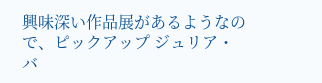興味深い作品展があるようなので、ピックアップ ジュリア・バ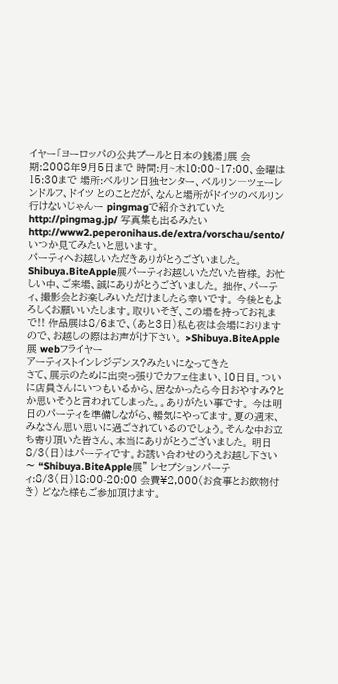イヤー「ヨーロッパの公共プールと日本の銭湯」展 会期:2008年9月5日まで 時間:月~木10:00~17:00、金曜は15:30まで 場所:ベルリン日独センター、ベルリン―ツェーレンドルフ、ドイツ とのことだが、なんと場所がドイツのベルリン 行けないじゃんー pingmagで紹介されていた http://pingmag.jp/ 写真集も出るみたい http://www2.peperonihaus.de/extra/vorschau/sento/ いつか見てみたいと思います。
パーティへお越しいただきありがとうございました。
Shibuya.BiteApple展パーティお越しいただいた皆様。 お忙しい中、ご来場、誠にありがとうございました。 拙作、パーティ、撮影会とお楽しみいただけましたら幸いです。 今後ともよろしくお願いいたします。取りいそぎ、この場を持ってお礼まで!! 作品展は8/6まで、(あと3日)私も夜は会場におりますので、お越しの際はお声がけ下さい。 >Shibuya.BiteApple展 webフライヤー
アーティストインレジデンス?みたいになってきた
さて、展示のために出突っ張りでカフェ住まい、10日目。ついに店員さんにいつもいるから、居なかったら今日おやすみ?とか思いそうと言われてしまった。。ありがたい事です。 今は明日のパーティを準備しながら、暢気にやってます。夏の週末、みなさん思い思いに過ごされているのでしょう。そんな中お立ち寄り頂いた皆さん、本当にありがとうございました。 明日8/3(日)はパーティです。お誘い合わせのうえお越し下さい〜 “Shibuya.BiteApple展” レセプションパーティ:8/3(日)18:00-20:00 会費¥2,000(お食事とお飲物付き) どなた様もご参加頂けます。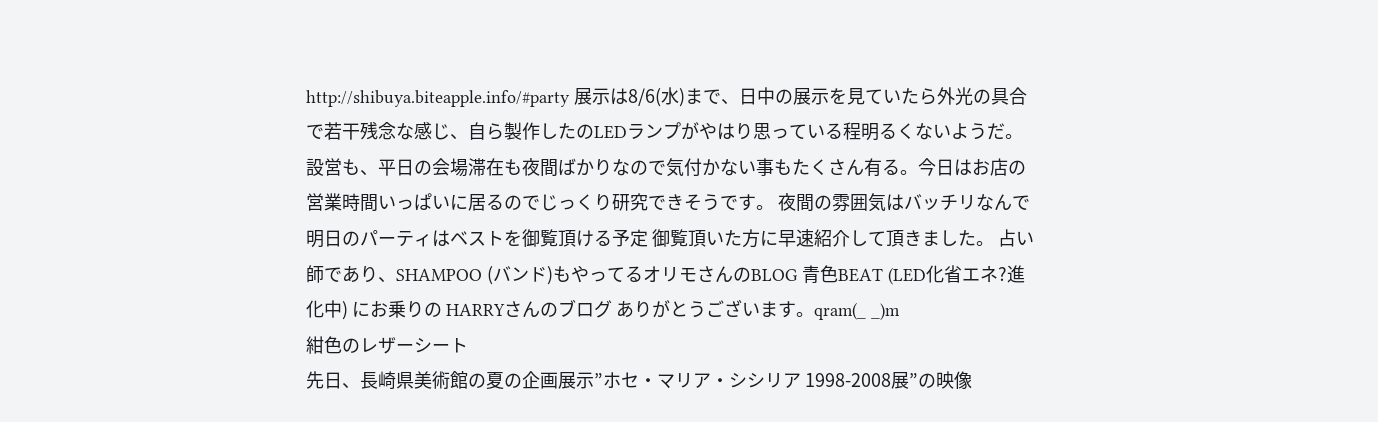http://shibuya.biteapple.info/#party 展示は8/6(水)まで、日中の展示を見ていたら外光の具合で若干残念な感じ、自ら製作したのLEDランプがやはり思っている程明るくないようだ。設営も、平日の会場滞在も夜間ばかりなので気付かない事もたくさん有る。今日はお店の営業時間いっぱいに居るのでじっくり研究できそうです。 夜間の雰囲気はバッチリなんで明日のパーティはベストを御覧頂ける予定 御覧頂いた方に早速紹介して頂きました。 占い師であり、SHAMPOO (バンド)もやってるオリモさんのBLOG 青色BEAT (LED化省エネ?進化中) にお乗りの HARRYさんのブログ ありがとうございます。qram(_ _)m
紺色のレザーシート
先日、長崎県美術館の夏の企画展示”ホセ・マリア・シシリア 1998-2008展”の映像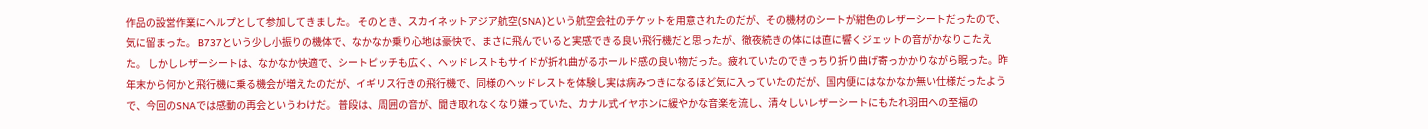作品の設営作業にヘルプとして参加してきました。 そのとき、スカイネットアジア航空(SNA)という航空会社のチケットを用意されたのだが、その機材のシートが紺色のレザーシートだったので、気に留まった。 B737という少し小振りの機体で、なかなか乗り心地は豪快で、まさに飛んでいると実感できる良い飛行機だと思ったが、徹夜続きの体には直に響くジェットの音がかなりこたえた。 しかしレザーシートは、なかなか快適で、シートピッチも広く、ヘッドレストもサイドが折れ曲がるホールド感の良い物だった。疲れていたのできっちり折り曲げ寄っかかりながら眠った。昨年末から何かと飛行機に乗る機会が増えたのだが、イギリス行きの飛行機で、同様のヘッドレストを体験し実は病みつきになるほど気に入っていたのだが、国内便にはなかなか無い仕様だったようで、今回のSNAでは感動の再会というわけだ。 普段は、周囲の音が、聞き取れなくなり嫌っていた、カナル式イヤホンに緩やかな音楽を流し、清々しいレザーシートにもたれ羽田への至福の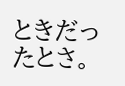ときだったとさ。